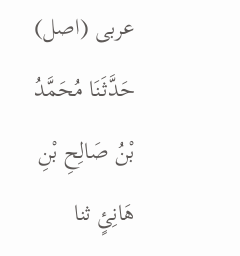عربی (اصل)
حَدَّثَنَا مُحَمَّدُ بْنُ صَالِحِ بْنِ هَانِئٍ ثنا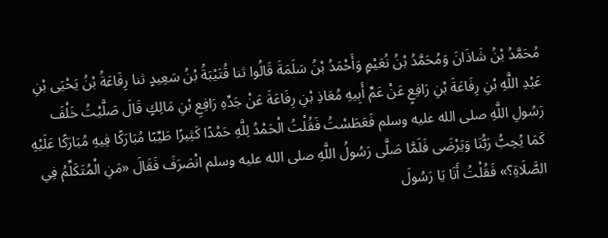مُحَمَّدُ بْنُ شَاذَانَ وَمُحَمَّدُ بْنُ نُعَيْمٍ وَأَحْمَدُ بْنُ سَلَمَةَ قَالُوا ثنا قُتَيْبَةُ بْنُ سَعِيدٍ ثنا رِفَاعَةُ بْنُ يَحْيَى بْنِ عَبْدِ اللَّهِ بْنِ رِفَاعَةَ بْنِ رَافِعٍ عَنْ عَمِّ أَبِيهِ مُعَاذِ بْنِ رِفَاعَةَ عَنْ جَدِّهِ رَافِعِ بْنِ مَالِكٍ قَالَ صَلَّيْتُ خَلْفَ رَسُولِ اللَّهِ صلى الله عليه وسلم فَعَطَسْتُ فَقُلْتُ الْحَمْدُ لِلَّهِ حَمْدًا كَثِيرًا طَيِّبًا مُبَارَكًا فِيهِ مُبَارَكًا عَلَيْهِ كَمَا يُحِبُّ رَبُّنَا وَيَرْضَى فَلَمَّا صَلَّى رَسُولُ اللَّهِ صلى الله عليه وسلم انْصَرَفَ فَقَالَ «مَنِ الْمُتَكَلِّمُ فِي الصَّلَاةِ؟» فَقُلْتُ أَنَا يَا رَسُولَ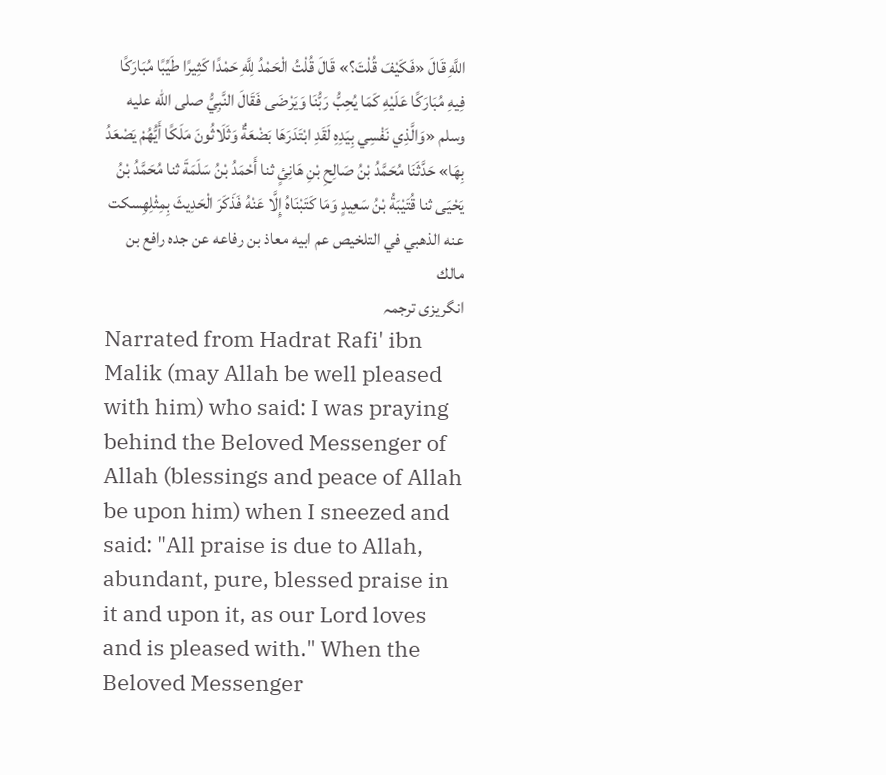اللَّهِ قَالَ «فَكَيْفَ قُلْتَ؟» قَالَ قُلْتُ الْحَمْدُ لِلَّهِ حَمْدًا كَثِيرًا طَيِّبًا مُبَارَكًا فِيهِ مُبَارَكًا عَلَيْهِ كَمَا يُحِبُّ رَبُّنَا وَيَرْضَى فَقَالَ النَّبِيُّ صلى الله عليه وسلم «وَالَّذِي نَفْسِي بِيَدِهِ لَقَدِ ابْتَدَرَهَا بَضْعَةٌ وَثَلَاثُونَ مَلَكًا أَيُّهُمْ يَصْعَدُ بِهَا» حَدَّثَنَا مُحَمَّدُ بْنُ صَالِحِ بْنِ هَانِئٍ ثنا أَحْمَدُ بْنُ سَلَمَةَ ثنا مُحَمَّدُ بْنُ يَحْيَى ثنا قُتَيْبَةُ بْنُ سَعِيدٍ وَمَا كَتَبْنَاهُ إِلَّا عَنْهُ فَذَكَرَ الْحَدِيثَ بِمِثْلِهِسكت عنه الذهبي في التلخيص عم ابيه معاذ بن رفاعه عن جده رافع بن مالك
انگریزی ترجمہ
Narrated from Hadrat Rafi' ibn Malik (may Allah be well pleased with him) who said: I was praying behind the Beloved Messenger of Allah (blessings and peace of Allah be upon him) when I sneezed and said: "All praise is due to Allah, abundant, pure, blessed praise in it and upon it, as our Lord loves and is pleased with." When the Beloved Messenger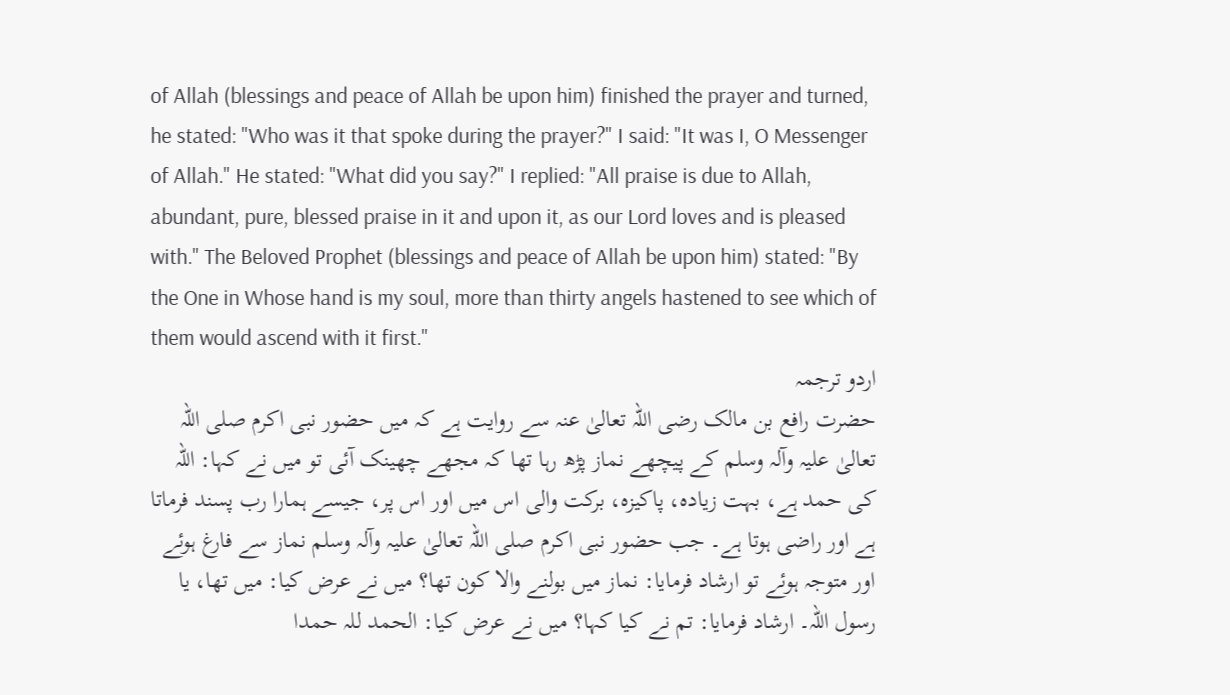of Allah (blessings and peace of Allah be upon him) finished the prayer and turned, he stated: "Who was it that spoke during the prayer?" I said: "It was I, O Messenger of Allah." He stated: "What did you say?" I replied: "All praise is due to Allah, abundant, pure, blessed praise in it and upon it, as our Lord loves and is pleased with." The Beloved Prophet (blessings and peace of Allah be upon him) stated: "By the One in Whose hand is my soul, more than thirty angels hastened to see which of them would ascend with it first."
اردو ترجمہ
حضرت رافع بن مالک رضی اللہ تعالیٰ عنہ سے روایت ہے کہ میں حضور نبی اکرم صلی اللہ تعالیٰ علیہ وآلہ وسلم کے پیچھے نماز پڑھ رہا تھا کہ مجھے چھینک آئی تو میں نے کہا: اللہ کی حمد ہے، بہت زیادہ، پاکیزہ، برکت والی اس میں اور اس پر، جیسے ہمارا رب پسند فرماتا ہے اور راضی ہوتا ہے۔ جب حضور نبی اکرم صلی اللہ تعالیٰ علیہ وآلہ وسلم نماز سے فارغ ہوئے اور متوجہ ہوئے تو ارشاد فرمایا: نماز میں بولنے والا کون تھا؟ میں نے عرض کیا: میں تھا، یا رسول اللہ۔ ارشاد فرمایا: تم نے کیا کہا؟ میں نے عرض کیا: الحمد للہ حمدا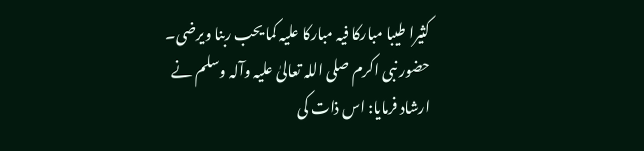کثیرا طیبا مبارکا فیہ مبارکا علیہ کما یحب ربنا ویرضی۔ حضور نبی اکرم صلی اللہ تعالیٰ علیہ وآلہ وسلم نے ارشاد فرمایا: اس ذات کی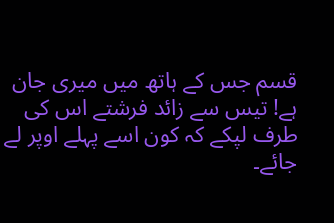قسم جس کے ہاتھ میں میری جان ہے! تیس سے زائد فرشتے اس کی طرف لپکے کہ کون اسے پہلے اوپر لے جائے۔